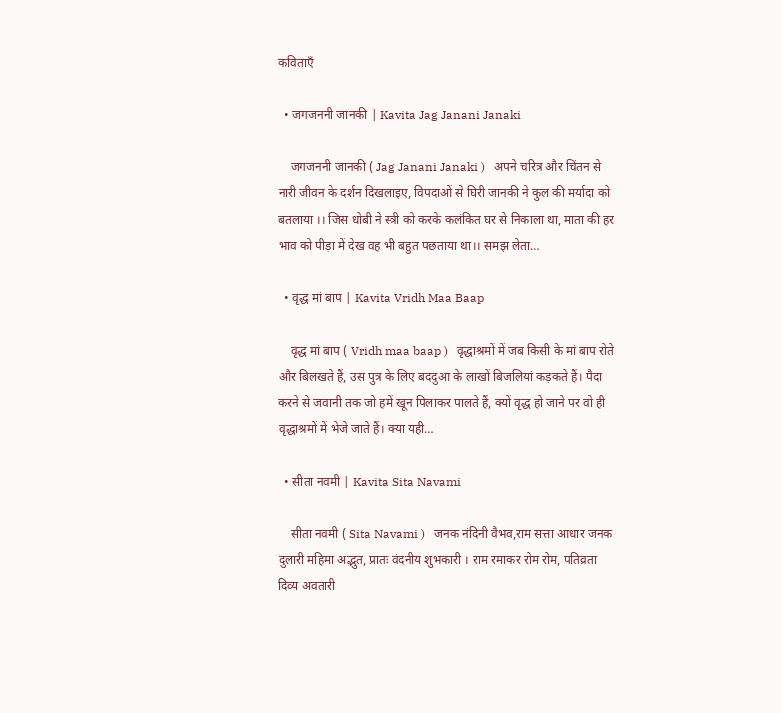कविताएँ

  • जगजननी जानकी | Kavita Jag Janani Janaki

    जगजननी जानकी ( Jag Janani Janaki )   अपने चरित्र और चिंतन से नारी जीवन के दर्शन दिखलाइए, विपदाओं से घिरी जानकी ने कुल की मर्यादा को बतलाया ।। जिस धोबी ने स्त्री को करके कलंकित घर से निकाला था, माता की हर भाव को पीड़ा में देख वह भी बहुत पछताया था।। समझ लेता…

  • वृद्ध मां बाप | Kavita Vridh Maa Baap

    वृद्ध मां बाप ( Vridh maa baap )   वृद्धाश्रमों में जब किसी के मां बाप रोते और बिलखते हैं, उस पुत्र के लिए बददुआ के लाखों बिजलियां कड़कते हैं। पैदा करने से जवानी तक जो हमें खून पिलाकर पालते हैं, क्यों वृद्ध हो जाने पर वो ही वृद्धाश्रमों में भेजे जाते हैं। क्या यही…

  • सीता नवमी | Kavita Sita Navami

    सीता नवमी ( Sita Navami )   जनक नंदिनी वैभव,राम सत्ता आधार जनक दुलारी महिमा अद्भुत, प्रातः वंदनीय शुभकारी । राम रमाकर रोम रोम, पतिव्रता दिव्य अवतारी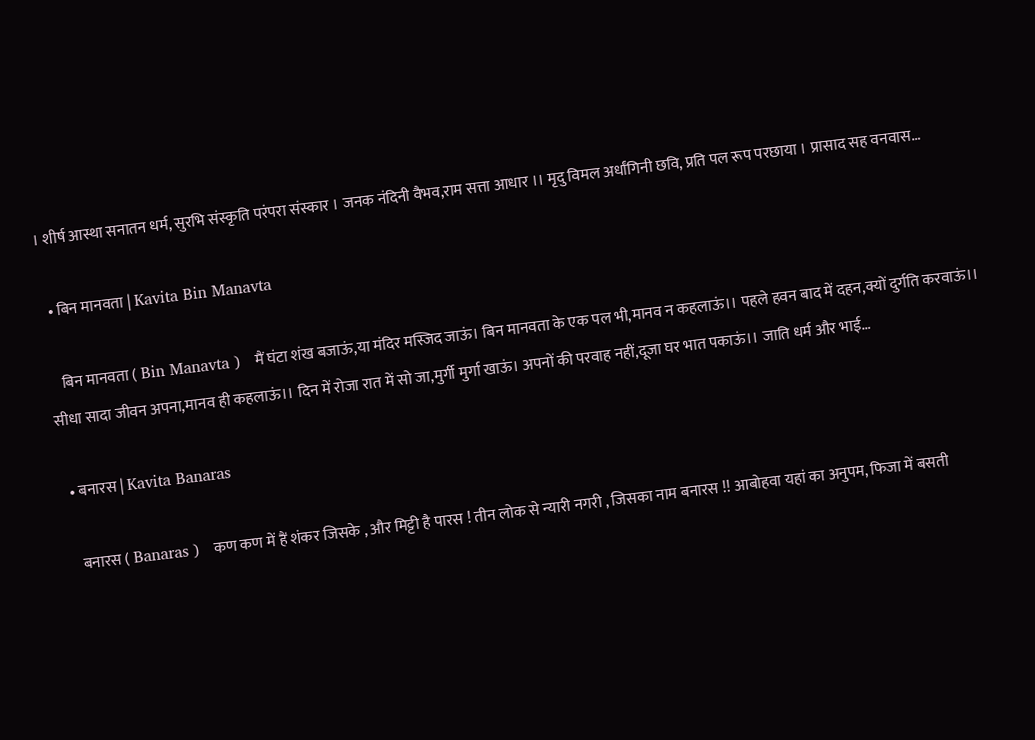। शीर्ष आस्था सनातन धर्म, सुरभि संस्कृति परंपरा संस्कार । जनक नंदिनी वैभव,राम सत्ता आधार ।। मृदु विमल अर्धांगिनी छवि, प्रति पल रूप परछाया । प्रासाद सह वनवास…

  • बिन मानवता | Kavita Bin Manavta

    बिन मानवता ( Bin Manavta )   मैं घंटा शंख बजाऊं,या मंदिर मस्जिद जाऊं। बिन मानवता के एक पल भी,मानव न कहलाऊं।। पहले हवन बाद में दहन,क्यों दुर्गति करवाऊं।। सीधा सादा जीवन अपना,मानव ही कहलाऊं।। दिन में रोजा रात में सो जा,मुर्गी मुर्गा खाऊं। अपनों की परवाह नहीं,दूजा घर भात पकाऊं।। जाति धर्म और भाई…

  • बनारस | Kavita Banaras

    बनारस ( Banaras )   कण कण में हैं शंकर जिसके , और मिट्टी है पारस ! तीन लोक से न्यारी नगरी , जिसका नाम बनारस !! आबोहवा यहां का अनुपम, फिजा में बसती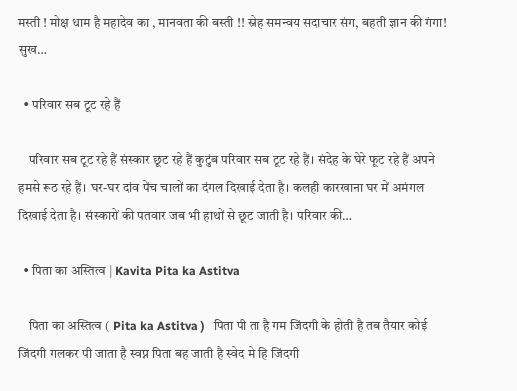मस्ती ! मोक्ष धाम है महादेव का , मानवता की बस्ती !! स्नेह समन्वय सदाचार संग, बहती ज्ञान की गंगा! सुख…

  • परिवार सब टूट रहे हैं

    परिवार सब टूट रहे हैं संस्कार छूट रहे हैं कुटुंब परिवार सब टूट रहे हैं। संदेह के घेरे फूट रहे हैं अपने हमसे रूठ रहे हैं। घर-घर दांव पेंच चालों का दंगल दिखाई देता है। कलही कारखाना घर में अमंगल दिखाई देता है। संस्कारों की पतवार जब भी हाथों से छूट जाती है। परिवार की…

  • पिता का अस्तित्व | Kavita Pita ka Astitva

    पिता का अस्तित्व ( Pita ka Astitva )   पिता पी ता है गम जिंदगी के होती है तब तैयार कोई जिंदगी गलकर पी जाता है स्वप्न पिता बह जाती है स्वेद मे हि जिंदगी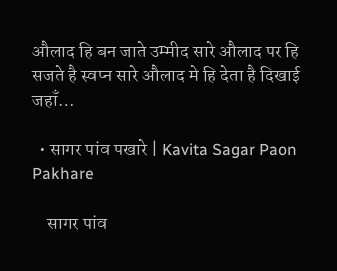औलाद हि बन जाते उम्मीद सारे औलाद पर हि सजते है स्वप्न सारे औलाद मे हि देता है दिखाई जहाँ…

  • सागर पांव पखारे | Kavita Sagar Paon Pakhare

    सागर पांव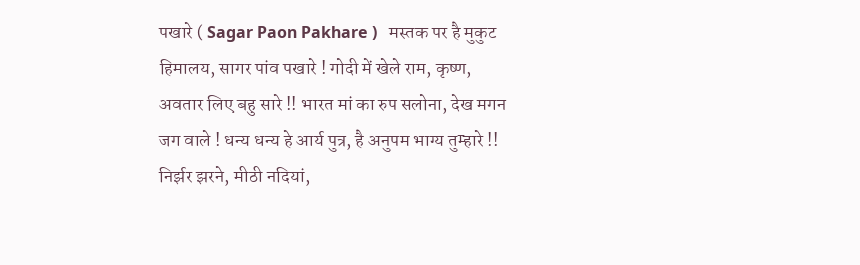पखारे ( Sagar Paon Pakhare )   मस्तक पर है मुकुट हिमालय, सागर पांव पखारे ! गोदी में खेले राम, कृष्ण, अवतार लिए बहु सारे !! भारत मां का रुप सलोना, देख मगन जग वाले ! धन्य धन्य हे आर्य पुत्र, है अनुपम भाग्य तुम्हारे !! निर्झर झरने, मीठी नदियां,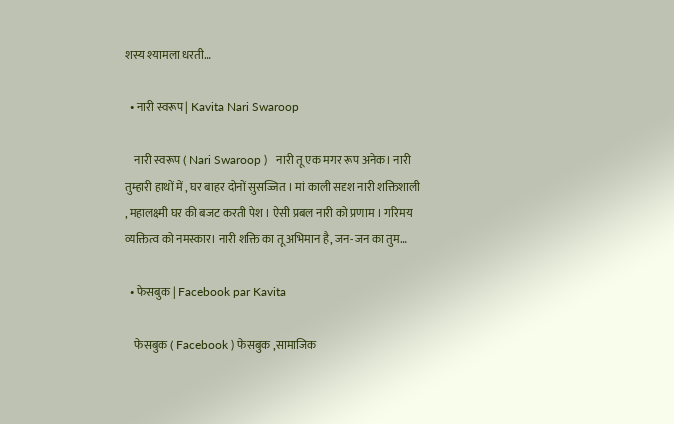शस्य श्यामला धरती…

  • नारी स्वरूप | Kavita Nari Swaroop

    नारी स्वरूप ( Nari Swaroop )   नारी तू एक मगर रूप अनेक। नारी तुम्हारी हाथों में , घर बाहर दोनों सुसज्जित । मां काली सदृश नारी शक्तिशाली , महालक्ष्मी घर की बजट करती पेश । ऐसी प्रबल नारी को प्रणाम । गरिमय व्यक्तित्व को नमस्कार। नारी शक्ति का तू अभिमान है, जन-जन का तुम…

  • फेसबुक | Facebook par Kavita

    फेसबुक ( Facebook ) फेसबुक ,सामाजिक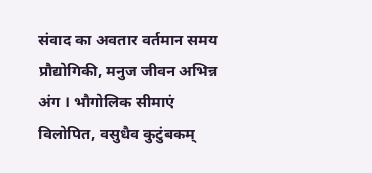संवाद का अवतार वर्तमान समय प्रौद्योगिकी, मनुज जीवन अभिन्न अंग । भौगोलिक सीमाएं विलोपित, वसुधैव कुटुंबकम्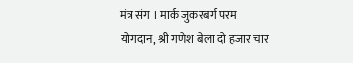मंत्र संग । मार्क जुकरबर्ग परम योगदान, श्री गणेश बेला दो हजार चार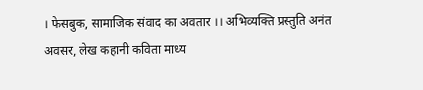। फेसबुक, सामाजिक संवाद का अवतार ।। अभिव्यक्ति प्रस्तुति अनंत अवसर, लेख कहानी कविता माध्य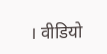। वीडियो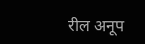रील अनूप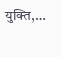युक्ति,…